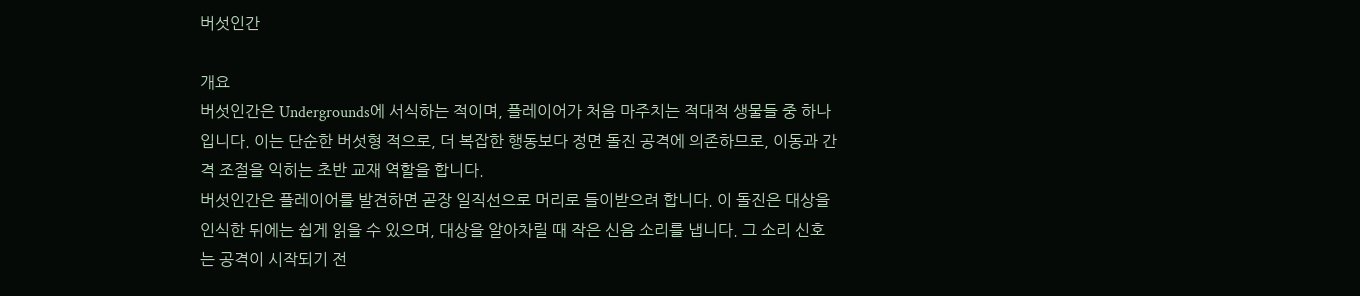버섯인간

개요
버섯인간은 Undergrounds에 서식하는 적이며, 플레이어가 처음 마주치는 적대적 생물들 중 하나입니다. 이는 단순한 버섯형 적으로, 더 복잡한 행동보다 정면 돌진 공격에 의존하므로, 이동과 간격 조절을 익히는 초반 교재 역할을 합니다.
버섯인간은 플레이어를 발견하면 곧장 일직선으로 머리로 들이받으려 합니다. 이 돌진은 대상을 인식한 뒤에는 쉽게 읽을 수 있으며, 대상을 알아차릴 때 작은 신음 소리를 냅니다. 그 소리 신호는 공격이 시작되기 전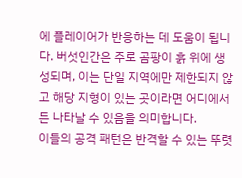에 플레이어가 반응하는 데 도움이 됩니다. 버섯인간은 주로 곰팡이 흙 위에 생성되며, 이는 단일 지역에만 제한되지 않고 해당 지형이 있는 곳이라면 어디에서든 나타날 수 있음을 의미합니다.
이들의 공격 패턴은 반격할 수 있는 뚜렷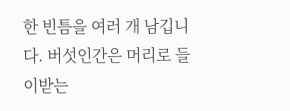한 빈틈을 여러 개 남깁니다. 버섯인간은 머리로 들이받는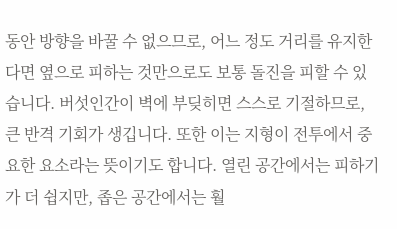동안 방향을 바꿀 수 없으므로, 어느 정도 거리를 유지한다면 옆으로 피하는 것만으로도 보통 돌진을 피할 수 있습니다. 버섯인간이 벽에 부딪히면 스스로 기절하므로, 큰 반격 기회가 생깁니다. 또한 이는 지형이 전투에서 중요한 요소라는 뜻이기도 합니다. 열린 공간에서는 피하기가 더 쉽지만, 좁은 공간에서는 훨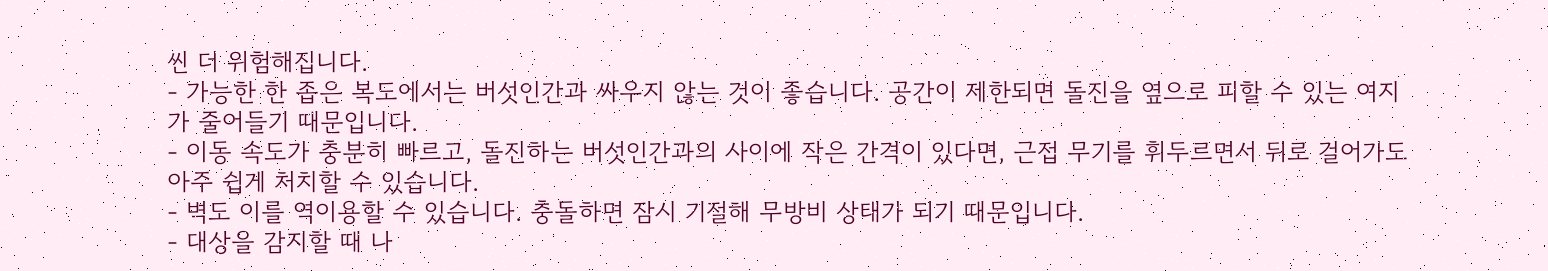씬 더 위험해집니다.
- 가능한 한 좁은 복도에서는 버섯인간과 싸우지 않는 것이 좋습니다. 공간이 제한되면 돌진을 옆으로 피할 수 있는 여지가 줄어들기 때문입니다.
- 이동 속도가 충분히 빠르고, 돌진하는 버섯인간과의 사이에 작은 간격이 있다면, 근접 무기를 휘두르면서 뒤로 걸어가도 아주 쉽게 처치할 수 있습니다.
- 벽도 이를 역이용할 수 있습니다. 충돌하면 잠시 기절해 무방비 상태가 되기 때문입니다.
- 대상을 감지할 때 나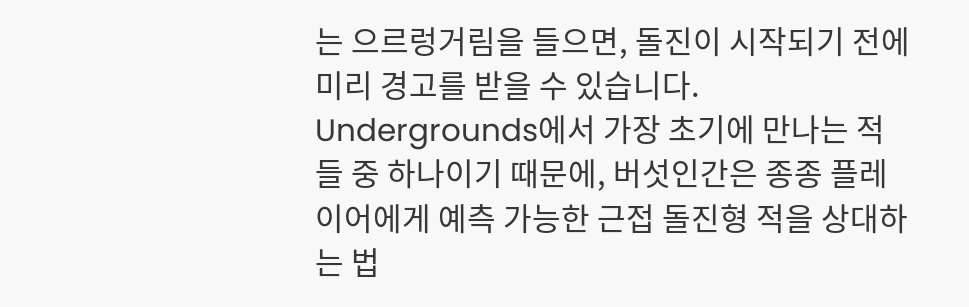는 으르렁거림을 들으면, 돌진이 시작되기 전에 미리 경고를 받을 수 있습니다.
Undergrounds에서 가장 초기에 만나는 적들 중 하나이기 때문에, 버섯인간은 종종 플레이어에게 예측 가능한 근접 돌진형 적을 상대하는 법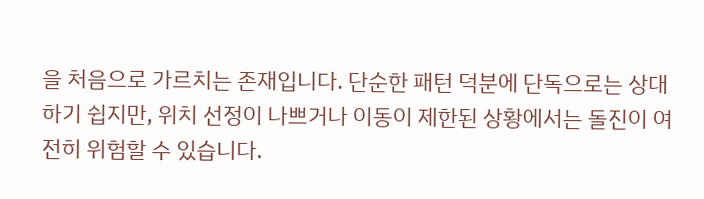을 처음으로 가르치는 존재입니다. 단순한 패턴 덕분에 단독으로는 상대하기 쉽지만, 위치 선정이 나쁘거나 이동이 제한된 상황에서는 돌진이 여전히 위험할 수 있습니다.